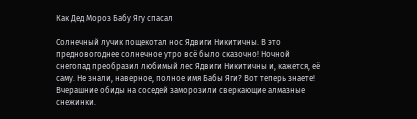Как Дед Мороз Бабу Ягу спасал

Солнечный лучик пощекотал нос Ядвиги Никитичны. В это предновогоднее солнечное утро всё было сказочно! Ночной снегопад преобразил любимый лес Ядвиги Никитичны и, кажется, её саму. Не знали, наверное, полное имя Бабы Яги? Вот теперь знаете! Вчерашние обиды на соседей заморозили сверкающие алмазные снежинки.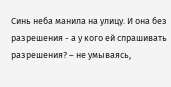Синь неба манила на улицу. И она без разрешения - а у кого ей спрашивать разрешения? – не умываясь,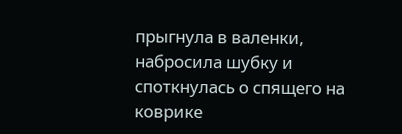прыгнула в валенки, набросила шубку и споткнулась о спящего на коврике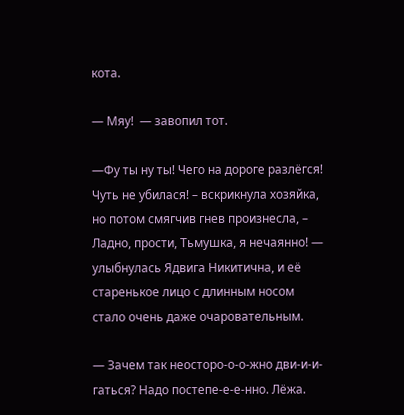кота.

— Мяу!  — завопил тот.

—Фу ты ну ты! Чего на дороге разлёгся! Чуть не убилася! – вскрикнула хозяйка, но потом смягчив гнев произнесла, – Ладно, прости, Тьмушка, я нечаянно! — улыбнулась Ядвига Никитична, и её старенькое лицо с длинным носом стало очень даже очаровательным.

— Зачем так неосторо-о-о-жно дви-и-и-гаться? Надо постепе-е-е-нно. Лёжа.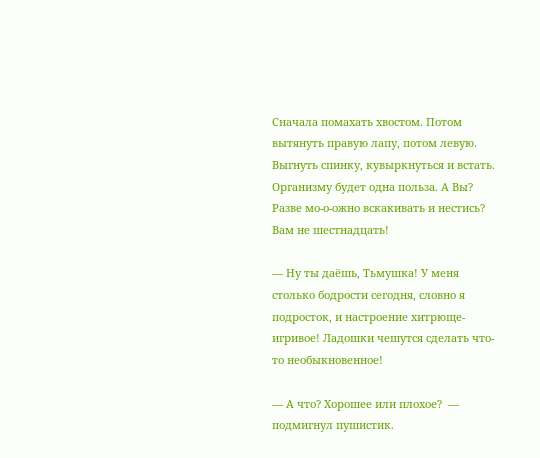Сначала помахать хвостом. Потом вытянуть правую лапу, потом левую. Выгнуть спинку, кувыркнуться и встать. Организму будет одна польза. А Вы? Разве мо-о-ожно вскакивать и нестись? Вам не шестнадцать!

— Ну ты даёшь, Тьмушка! У меня столько бодрости сегодня, словно я подросток, и настроение хитрюще-игривое! Ладошки чешутся сделать что-то необыкновенное!

— А что? Хорошее или плохое?  — подмигнул пушистик.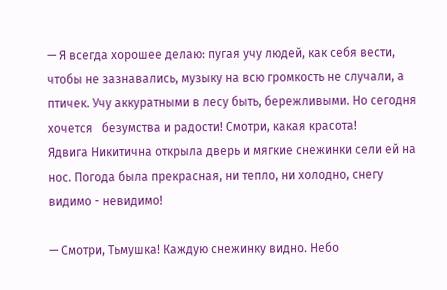— Я всегда хорошее делаю: пугая учу людей, как себя вести, чтобы не зазнавались, музыку на всю громкость не случали, а птичек. Учу аккуратными в лесу быть, бережливыми. Но сегодня хочется   безумства и радости! Смотри, какая красота!
Ядвига Никитична открыла дверь и мягкие снежинки сели ей на нос. Погода была прекрасная, ни тепло, ни холодно, снегу видимо - невидимо!

— Смотри, Тьмушка! Каждую снежинку видно. Небо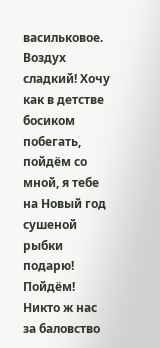васильковое. Воздух сладкий! Хочу как в детстве босиком побегать, пойдём со мной, я тебе на Новый год сушеной рыбки подарю! Пойдём! Никто ж нас за баловство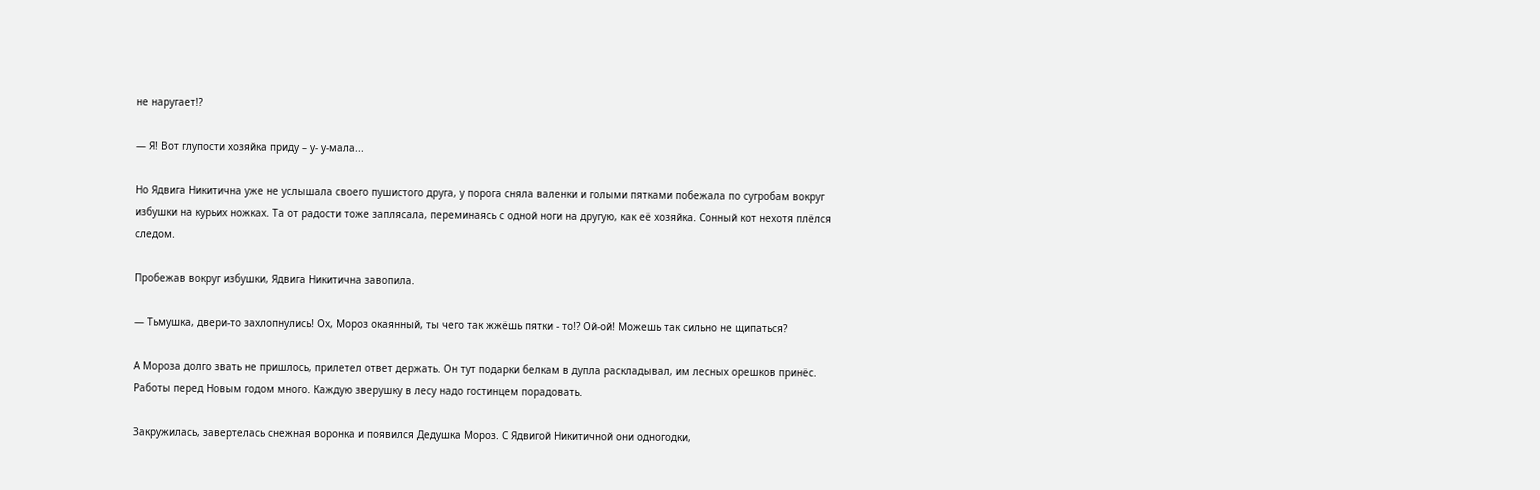не наругает!?

— Я! Вот глупости хозяйка приду – у- у-мала...

Но Ядвига Никитична уже не услышала своего пушистого друга, у порога сняла валенки и голыми пятками побежала по сугробам вокруг избушки на курьих ножках. Та от радости тоже заплясала, переминаясь с одной ноги на другую, как её хозяйка. Сонный кот нехотя плёлся следом.

Пробежав вокруг избушки, Ядвига Никитична завопила.

— Тьмушка, двери-то захлопнулись! Ох, Мороз окаянный, ты чего так жжёшь пятки - то!? Ой-ой! Можешь так сильно не щипаться?

А Мороза долго звать не пришлось, прилетел ответ держать. Он тут подарки белкам в дупла раскладывал, им лесных орешков принёс. Работы перед Новым годом много. Каждую зверушку в лесу надо гостинцем порадовать.

Закружилась, завертелась снежная воронка и появился Дедушка Мороз. С Ядвигой Никитичной они одногодки,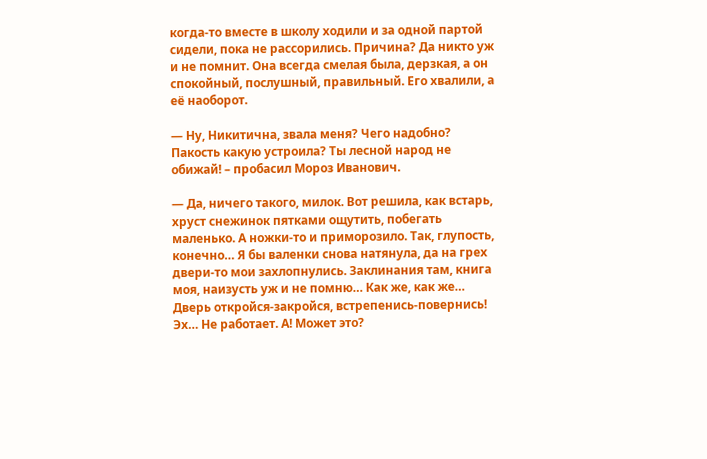когда-то вместе в школу ходили и за одной партой сидели, пока не рассорились. Причина? Да никто уж и не помнит. Она всегда смелая была, дерзкая, а он спокойный, послушный, правильный. Его хвалили, а её наоборот.

— Ну, Никитична, звала меня? Чего надобно? Пакость какую устроила? Ты лесной народ не обижай! – пробасил Мороз Иванович.

— Да, ничего такого, милок. Вот решила, как встарь, хруст снежинок пятками ощутить, побегать маленько. А ножки-то и приморозило. Так, глупость, конечно… Я бы валенки снова натянула, да на грех двери-то мои захлопнулись. Заклинания там, книга моя, наизусть уж и не помню… Как же, как же… Дверь откройся-закройся, встрепенись-повернись! Эх… Не работает. А! Может это?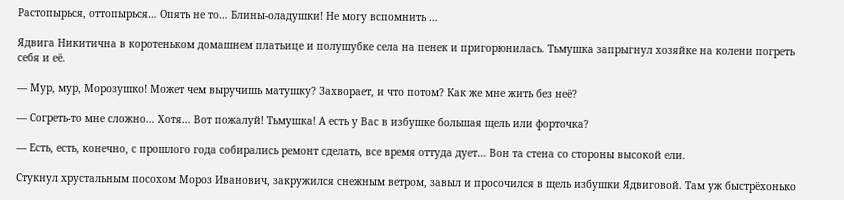Растопырься, оттопырься… Опять не то… Блины-оладушки! Не могу вспомнить …

Ядвига Никитична в коротеньком домашнем платьице и полушубке села на пенек и пригорюнилась. Тьмушка запрыгнул хозяйке на колени погреть себя и её.

— Мур, мур, Морозушко! Может чем выручишь матушку? Захворает, и что потом? Как же мне жить без неё?

— Согреть-то мне сложно… Хотя… Вот пожалуй! Тьмушка! А есть у Вас в избушке большая щель или форточка?

— Есть, есть, конечно, с прошлого года собирались ремонт сделать, все время оттуда дует… Вон та стена со стороны высокой ели.

Стукнул хрустальным посохом Мороз Иванович, закружился снежным ветром, завыл и просочился в щель избушки Ядвиговой. Там уж быстрёхонько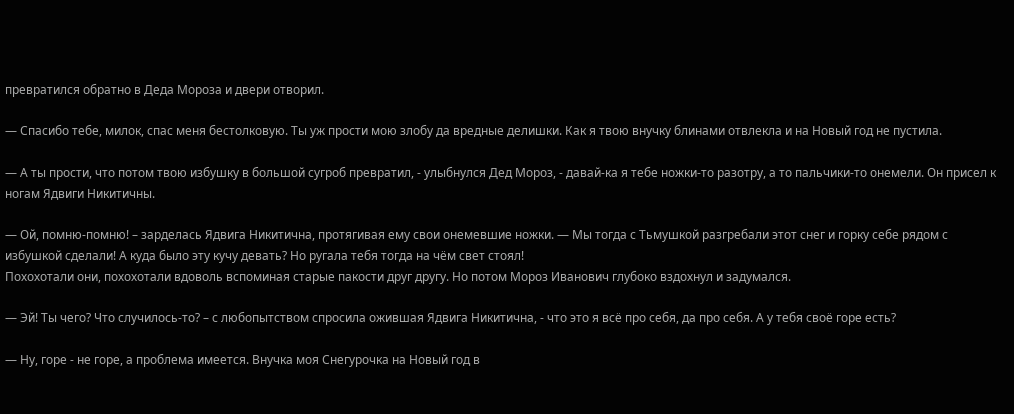превратился обратно в Деда Мороза и двери отворил.

— Спасибо тебе, милок, спас меня бестолковую. Ты уж прости мою злобу да вредные делишки. Как я твою внучку блинами отвлекла и на Новый год не пустила.

— А ты прости, что потом твою избушку в большой сугроб превратил, - улыбнулся Дед Мороз, - давай-ка я тебе ножки-то разотру, а то пальчики-то онемели. Он присел к ногам Ядвиги Никитичны.

— Ой, помню-помню! – зарделась Ядвига Никитична, протягивая ему свои онемевшие ножки. — Мы тогда с Тьмушкой разгребали этот снег и горку себе рядом с избушкой сделали! А куда было эту кучу девать? Но ругала тебя тогда на чём свет стоял!
Похохотали они, похохотали вдоволь вспоминая старые пакости друг другу. Но потом Мороз Иванович глубоко вздохнул и задумался.

— Эй! Ты чего? Что случилось-то? – с любопытством спросила ожившая Ядвига Никитична, - что это я всё про себя, да про себя. А у тебя своё горе есть?

— Ну, горе - не горе, а проблема имеется. Внучка моя Снегурочка на Новый год в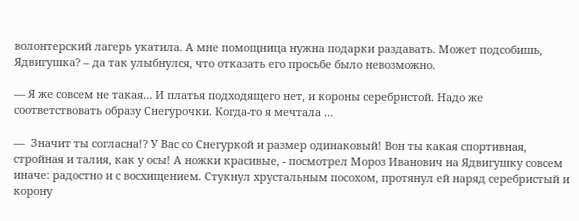волонтерский лагерь укатила. А мне помощница нужна подарки раздавать. Может подсобишь, Ядвигушка? – да так улыбнулся, что отказать его просьбе было невозможно.

— Я же совсем не такая… И платья подходящего нет, и короны серебристой. Надо же соответствовать образу Снегурочки. Когда-то я мечтала …

—  Значит ты согласна!? У Вас со Снегуркой и размер одинаковый! Вон ты какая спортивная, стройная и талия, как у осы! А ножки красивые, - посмотрел Мороз Иванович на Ядвигушку совсем иначе: радостно и с восхищением. Стукнул хрустальным посохом, протянул ей наряд серебристый и корону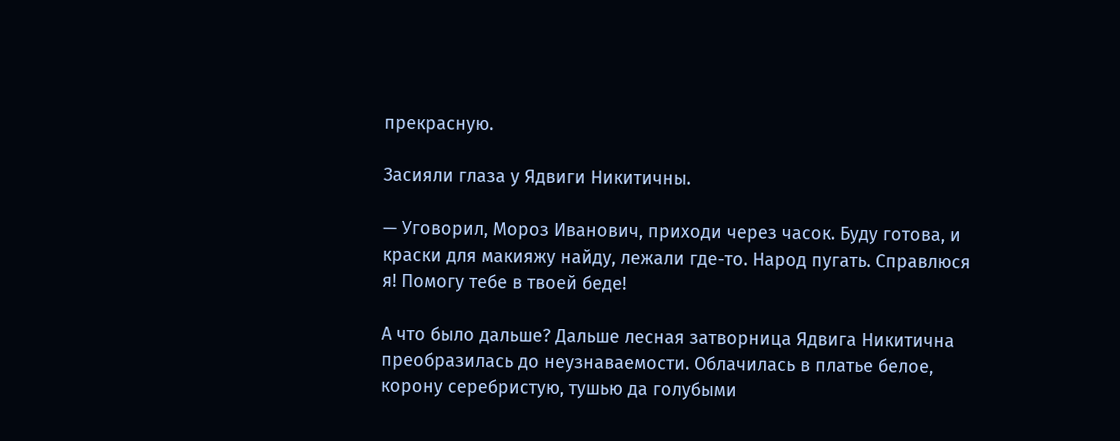прекрасную.

Засияли глаза у Ядвиги Никитичны.

— Уговорил, Мороз Иванович, приходи через часок. Буду готова, и краски для макияжу найду, лежали где-то. Народ пугать. Справлюся я! Помогу тебе в твоей беде!

А что было дальше? Дальше лесная затворница Ядвига Никитична преобразилась до неузнаваемости. Облачилась в платье белое, корону серебристую, тушью да голубыми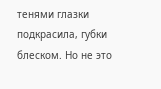тенями глазки подкрасила, губки блеском. Но не это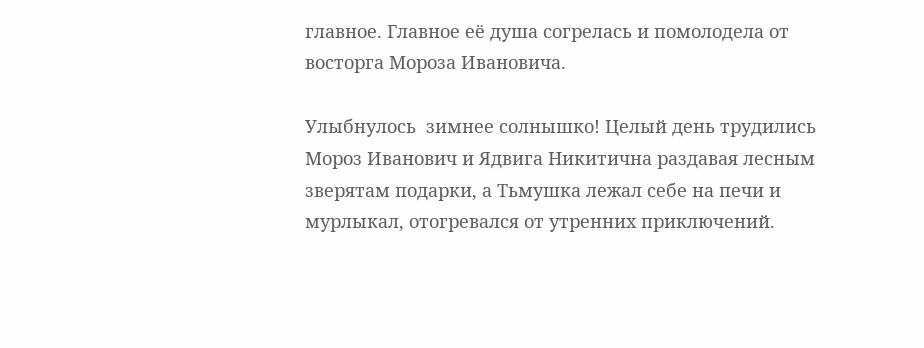главное. Главное её душа согрелась и помолодела от восторга Мороза Ивановича.

Улыбнулось  зимнее солнышко! Целый день трудились Мороз Иванович и Ядвига Никитична раздавая лесным зверятам подарки, а Тьмушка лежал себе на печи и мурлыкал, отогревался от утренних приключений.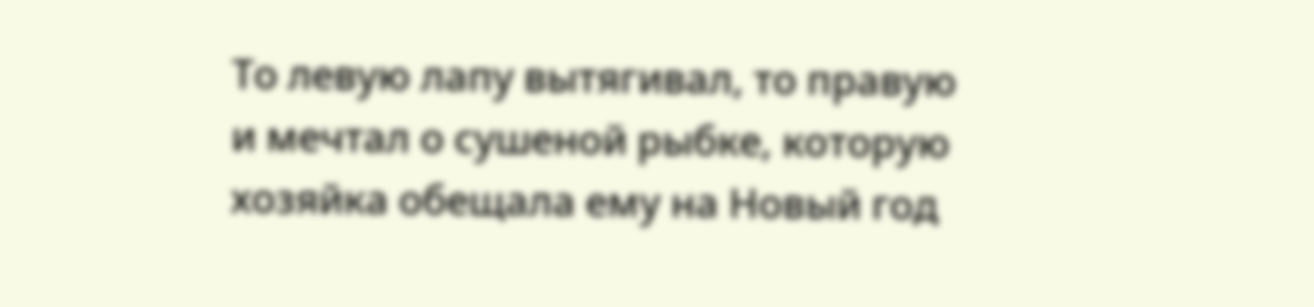То левую лапу вытягивал, то правую и мечтал о сушеной рыбке, которую хозяйка обещала ему на Новый год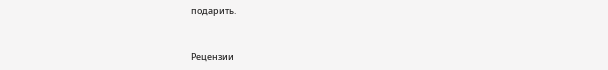подарить.


Рецензии